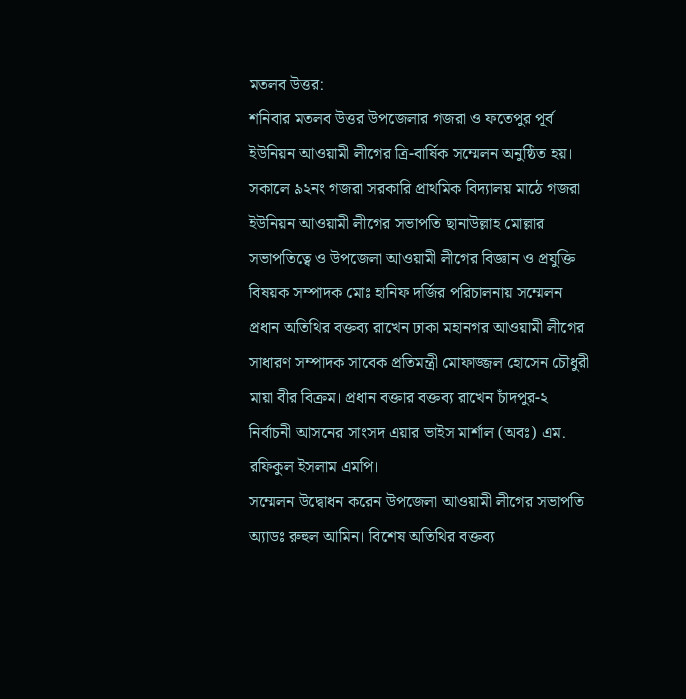মতলব উত্তর:
শনিবার মতলব উত্তর উপজেলার গজরা ও ফতেপুর পূর্ব ইউনিয়ন আওয়ামী লীগের ত্রি-বার্ষিক সম্মেলন অনুষ্ঠিত হয়। সকালে ৯২নং গজরা সরকারি প্রাথমিক বিদ্যালয় মাঠে গজরা ইউনিয়ন আওয়ামী লীগের সভাপতি ছানাউল্লাহ মোল্লার সভাপতিত্বে ও উপজেলা আওয়ামী লীগের বিজ্ঞান ও প্রযুক্তি বিষয়ক সম্পাদক মোঃ হানিফ দর্জির পরিচালনায় সম্মেলন প্রধান অতিথির বক্তব্য রাখেন ঢাকা মহানগর আওয়ামী লীগের সাধারণ সম্পাদক সাবেক প্রতিমন্ত্রী মোফাজ্জল হোসেন চৌধুরী মায়া বীর বিক্রম। প্রধান বক্তার বক্তব্য রাখেন চাঁদপুর-২ নির্বাচনী আসনের সাংসদ এয়ার ভাইস মার্শাল (অবঃ) এম. রফিকুল ইসলাম এমপি।
সম্মেলন উদ্বোধন করেন উপজেলা আওয়ামী লীগের সভাপতি অ্যাডঃ রুহুল আমিন। বিশেষ অতিথির বক্তব্য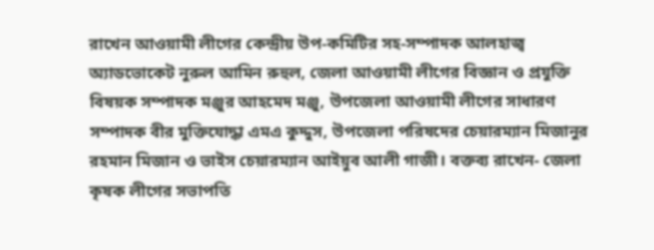রাখেন আওয়ামী লীগের কেন্দ্রীয় উপ-কমিটির সহ-সম্পাদক আলহাজ্ব অ্যাডভোকেট নুরুল আমিন রুহুল, জেলা আওয়ামী লীগের বিজ্ঞান ও প্রযুক্তি বিষয়ক সম্পাদক মঞ্জুর আহমেদ মঞ্জু, উপজেলা আওয়ামী লীগের সাধারণ সম্পাদক বীর মুক্তিযোদ্ধা এমএ কুদ্দুস, উপজেলা পরিষদের চেয়ারম্যান মিজানুর রহমান মিজান ও ভাইস চেয়ারম্যান আইয়ুব আলী গাজী। বক্তব্য রাখেন- জেলা কৃষক লীগের সভাপতি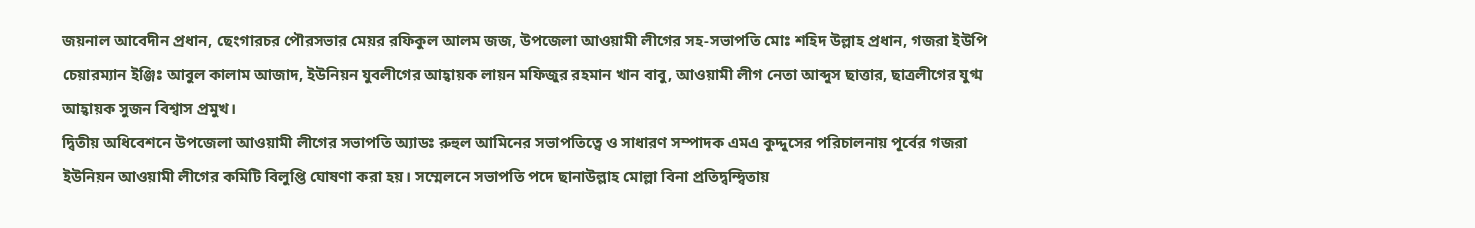জয়নাল আবেদীন প্রধান, ছেংগারচর পৌরসভার মেয়র রফিকুল আলম জজ, উপজেলা আওয়ামী লীগের সহ-সভাপতি মোঃ শহিদ উল্লাহ প্রধান, গজরা ইউপি চেয়ারম্যান ইঞ্জিঃ আবুল কালাম আজাদ, ইউনিয়ন যুবলীগের আহ্বায়ক লায়ন মফিজুর রহমান খান বাবু, আওয়ামী লীগ নেতা আব্দুস ছাত্তার, ছাত্রলীগের যুগ্ম আহ্বায়ক সুজন বিশ্বাস প্রমুখ।
দ্বিতীয় অধিবেশনে উপজেলা আওয়ামী লীগের সভাপতি অ্যাডঃ রুহুল আমিনের সভাপতিত্বে ও সাধারণ সম্পাদক এমএ কুদ্দুসের পরিচালনায় পূর্বের গজরা ইউনিয়ন আওয়ামী লীগের কমিটি বিলুপ্তি ঘোষণা করা হয়। সম্মেলনে সভাপতি পদে ছানাউল্লাহ মোল্লা বিনা প্রতিদ্বন্দ্বিতায়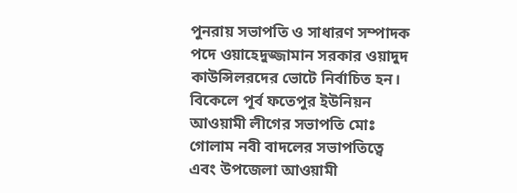পুনরায় সভাপতি ও সাধারণ সম্পাদক পদে ওয়াহেদুজ্জামান সরকার ওয়াদুদ কাউন্সিলরদের ভোটে নির্বাচিত হন।
বিকেলে পূর্ব ফতেপুর ইউনিয়ন আওয়ামী লীগের সভাপতি মোঃ গোলাম নবী বাদলের সভাপতিত্বে এবং উপজেলা আওয়ামী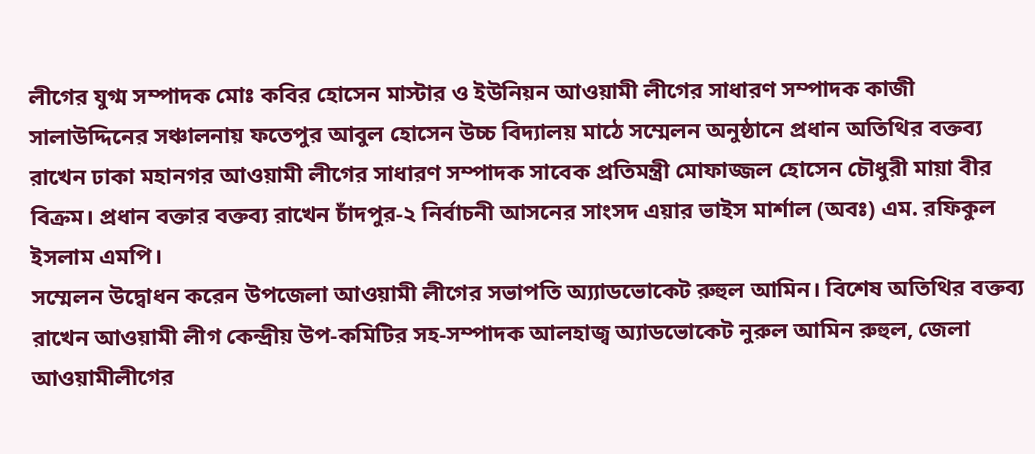লীগের যুগ্ম সম্পাদক মোঃ কবির হোসেন মাস্টার ও ইউনিয়ন আওয়ামী লীগের সাধারণ সম্পাদক কাজী সালাউদ্দিনের সঞ্চালনায় ফতেপুর আবুল হোসেন উচ্চ বিদ্যালয় মাঠে সম্মেলন অনুষ্ঠানে প্রধান অতিথির বক্তব্য রাখেন ঢাকা মহানগর আওয়ামী লীগের সাধারণ সম্পাদক সাবেক প্রতিমন্ত্রী মোফাজ্জল হোসেন চৌধুরী মায়া বীর বিক্রম। প্রধান বক্তার বক্তব্য রাখেন চাঁদপুর-২ নির্বাচনী আসনের সাংসদ এয়ার ভাইস মার্শাল (অবঃ) এম. রফিকুল ইসলাম এমপি।
সম্মেলন উদ্বোধন করেন উপজেলা আওয়ামী লীগের সভাপতি অ্য্যাডভোকেট রুহুল আমিন। বিশেষ অতিথির বক্তব্য রাখেন আওয়ামী লীগ কেন্দ্রীয় উপ-কমিটির সহ-সম্পাদক আলহাজ্ব অ্যাডভোকেট নুরুল আমিন রুহুল, জেলা আওয়ামীলীগের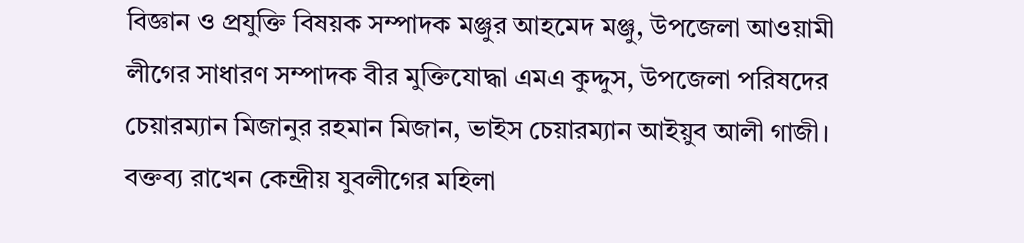বিজ্ঞান ও প্রযুক্তি বিষয়ক সম্পাদক মঞ্জুর আহমেদ মঞ্জু, উপজেলা আওয়ামী লীগের সাধারণ সম্পাদক বীর মুক্তিযোদ্ধা এমএ কুদ্দুস, উপজেলা পরিষদের চেয়ারম্যান মিজানুর রহমান মিজান, ভাইস চেয়ারম্যান আইয়ুব আলী গাজী। বক্তব্য রাখেন কেন্দ্রীয় যুবলীগের মহিলা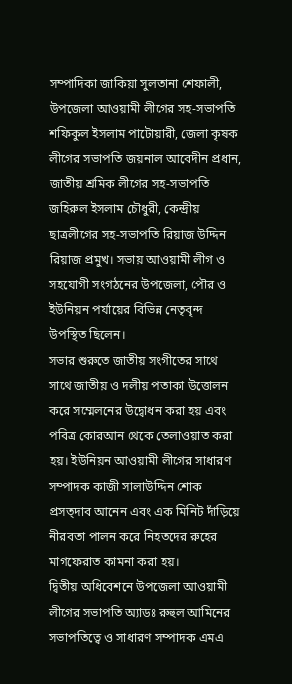সম্পাদিকা জাকিয়া সুলতানা শেফালী, উপজেলা আওয়ামী লীগের সহ-সভাপতি শফিকুল ইসলাম পাটোয়ারী, জেলা কৃষক লীগের সভাপতি জয়নাল আবেদীন প্রধান, জাতীয় শ্রমিক লীগের সহ-সভাপতি জহিরুল ইসলাম চৌধুরী, কেন্দ্রীয় ছাত্রলীগের সহ-সভাপতি রিয়াজ উদ্দিন রিয়াজ প্রমুখ। সভায় আওয়ামী লীগ ও সহযোগী সংগঠনের উপজেলা, পৌর ও ইউনিয়ন পর্যায়ের বিভিন্ন নেতৃবৃন্দ উপস্থিত ছিলেন।
সভার শুরুতে জাতীয় সংগীতের সাথে সাথে জাতীয় ও দলীয় পতাকা উত্তোলন করে সম্মেলনের উদ্বোধন করা হয় এবং পবিত্র কোরআন থেকে তেলাওয়াত করা হয়। ইউনিয়ন আওয়ামী লীগের সাধারণ সম্পাদক কাজী সালাউদ্দিন শোক প্রসত্দাব আনেন এবং এক মিনিট দাঁড়িয়ে নীরবতা পালন করে নিহতদের রুহের মাগফেরাত কামনা করা হয়।
দ্বিতীয় অধিবেশনে উপজেলা আওয়ামী লীগের সভাপতি অ্যাডঃ রুহুল আমিনের সভাপতিত্বে ও সাধারণ সম্পাদক এমএ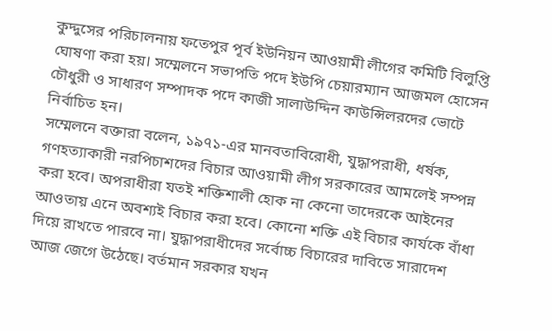কুদ্দুসের পরিচালনায় ফতেপুর পূর্ব ইউনিয়ন আওয়ামী লীগের কমিটি বিলুপ্তি ঘোষণা করা হয়। সম্মেলনে সভাপতি পদে ইউপি চেয়ারম্যান আজমল হোসেন চৌধুরী ও সাধারণ সম্পাদক পদে কাজী সালাউদ্দিন কাউন্সিলরদের ভোটে নির্বাচিত হন।
সম্মেলনে বক্তারা বলেন, ১৯৭১-এর মানবতাবিরোধী, যুদ্ধাপরাধী, ধর্ষক, গণহত্যাকারী নরপিচাশদের বিচার আওয়ামী লীগ সরকারের আমলেই সম্পন্ন করা হবে। অপরাধীরা যতই শক্তিশালী হোক না কেনো তাদেরকে আইনের আওতায় এনে অবশ্যই বিচার করা হবে। কোনো শক্তি এই বিচার কার্যকে বাঁধা দিয়ে রাখতে পারবে না। যুদ্ধাপরাধীদের সর্বোচ্চ বিচারের দাবিতে সারাদেশ আজ জেগে উঠেছে। বর্তমান সরকার যখন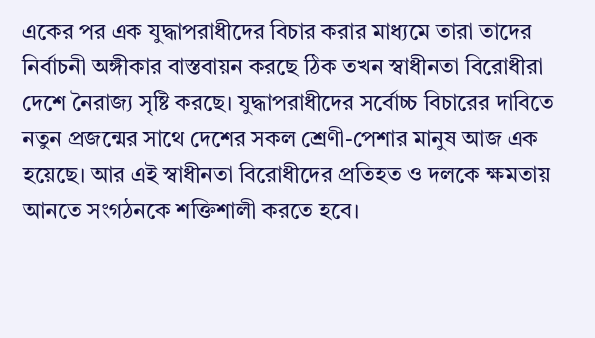একের পর এক যুদ্ধাপরাধীদের বিচার করার মাধ্যমে তারা তাদের নির্বাচনী অঙ্গীকার বাস্তবায়ন করছে ঠিক তখন স্বাধীনতা বিরোধীরা দেশে নৈরাজ্য সৃষ্টি করছে। যুদ্ধাপরাধীদের সর্বোচ্চ বিচারের দাবিতে নতুন প্রজন্মের সাথে দেশের সকল শ্রেণী-পেশার মানুষ আজ এক হয়েছে। আর এই স্বাধীনতা বিরোধীদের প্রতিহত ও দলকে ক্ষমতায় আনতে সংগঠনকে শক্তিশালী করতে হবে।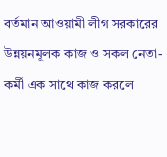বর্তমান আওয়ামী লীগ সরকারের উন্নয়নমূলক কাজ ও সকল নেতা-কর্মী এক সাথে কাজ করলে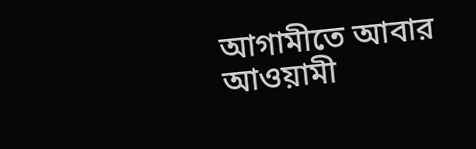আগামীতে আবার আওয়ামী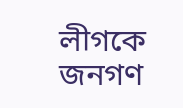লীগকে জনগণ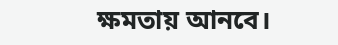ক্ষমতায় আনবে।